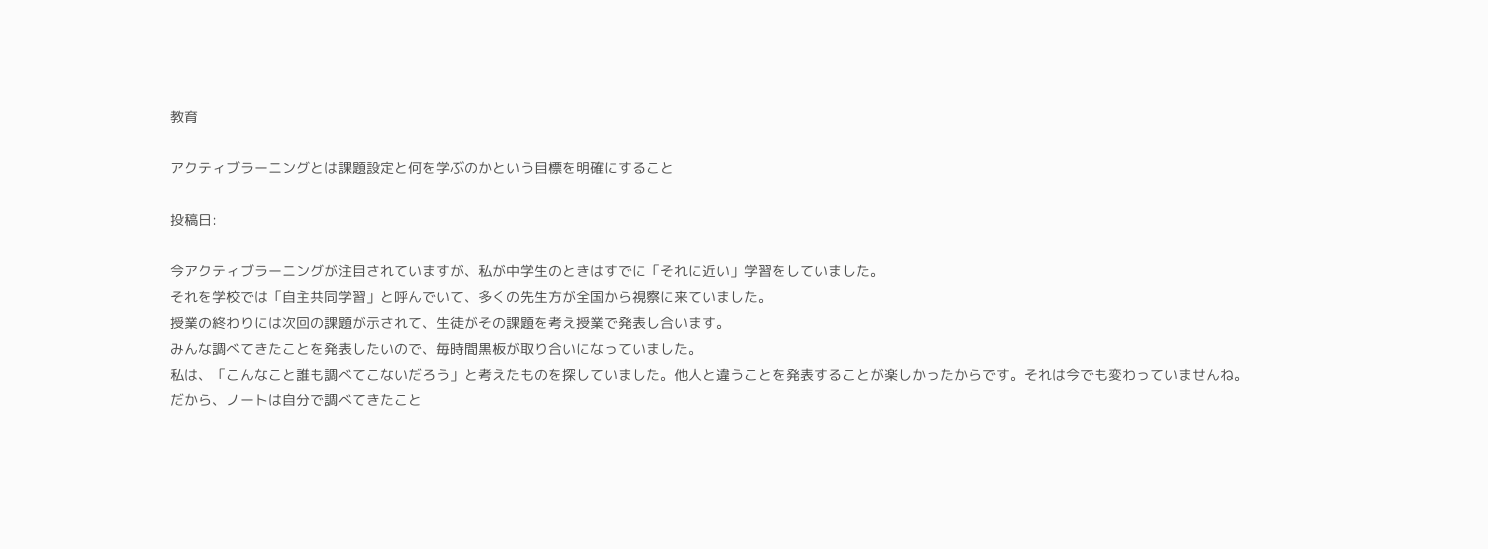教育

アクティブラーニングとは課題設定と何を学ぶのかという目標を明確にすること

投稿日:

今アクティブラーニングが注目されていますが、私が中学生のときはすでに「それに近い」学習をしていました。
それを学校では「自主共同学習」と呼んでいて、多くの先生方が全国から視察に来ていました。
授業の終わりには次回の課題が示されて、生徒がその課題を考え授業で発表し合います。
みんな調べてきたことを発表したいので、毎時間黒板が取り合いになっていました。
私は、「こんなこと誰も調べてこないだろう」と考えたものを探していました。他人と違うことを発表することが楽しかったからです。それは今でも変わっていませんね。
だから、ノートは自分で調べてきたこと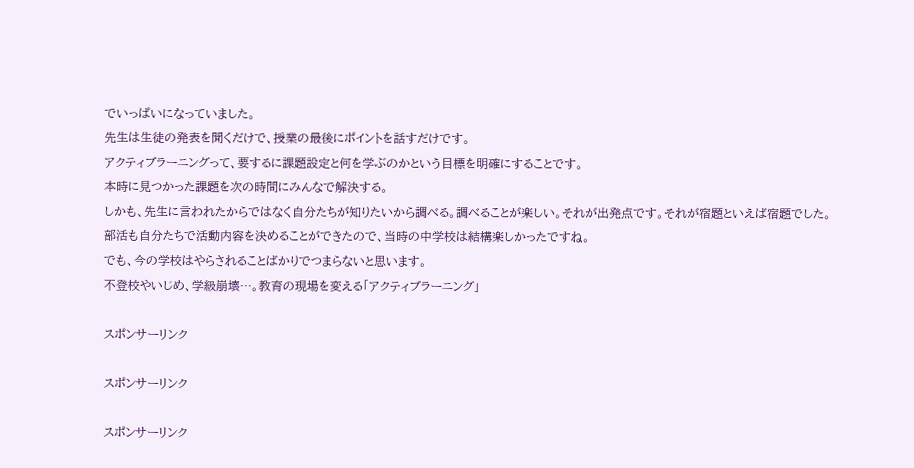でいっぱいになっていました。
先生は生徒の発表を聞くだけで、授業の最後にポイントを話すだけです。
アクティブラーニングって、要するに課題設定と何を学ぶのかという目標を明確にすることです。
本時に見つかった課題を次の時間にみんなで解決する。
しかも、先生に言われたからではなく自分たちが知りたいから調べる。調べることが楽しい。それが出発点です。それが宿題といえば宿題でした。
部活も自分たちで活動内容を決めることができたので、当時の中学校は結構楽しかったですね。
でも、今の学校はやらされることばかりでつまらないと思います。
不登校やいじめ、学級崩壊…。教育の現場を変える「アクティブラーニング」

スポンサーリンク

スポンサーリンク

スポンサーリンク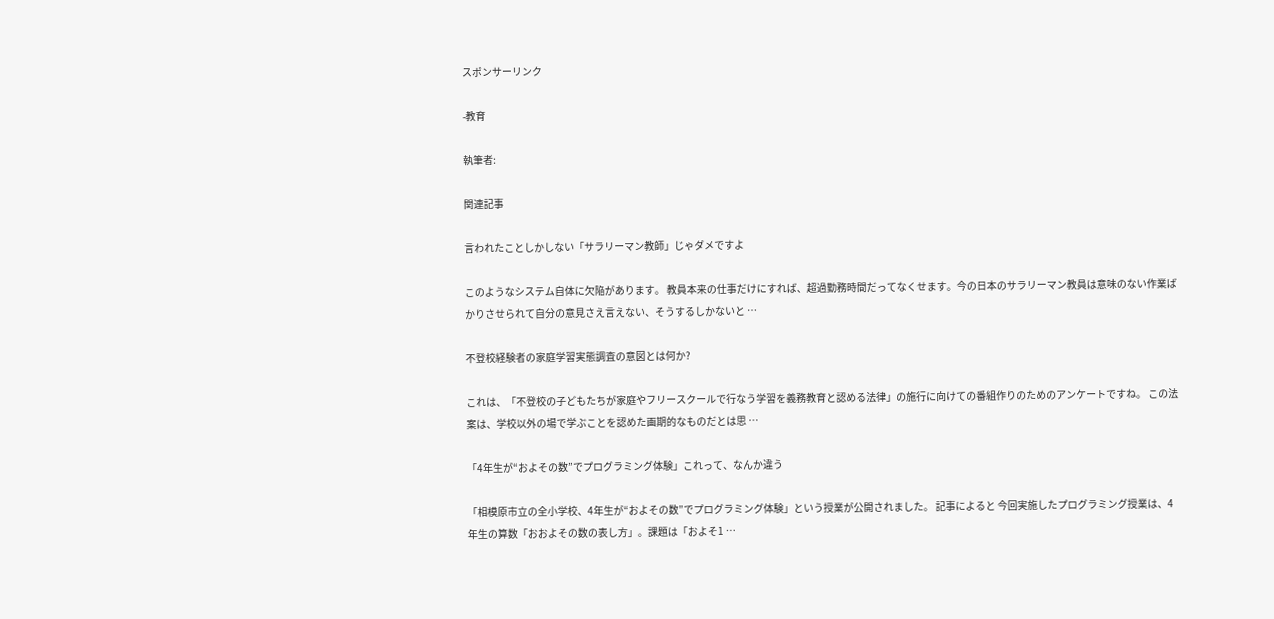スポンサーリンク

-教育

執筆者:

関連記事

言われたことしかしない「サラリーマン教師」じゃダメですよ

このようなシステム自体に欠陥があります。 教員本来の仕事だけにすれば、超過勤務時間だってなくせます。今の日本のサラリーマン教員は意味のない作業ばかりさせられて自分の意見さえ言えない、そうするしかないと …

不登校経験者の家庭学習実態調査の意図とは何か?

これは、「不登校の子どもたちが家庭やフリースクールで行なう学習を義務教育と認める法律」の施行に向けての番組作りのためのアンケートですね。 この法案は、学校以外の場で学ぶことを認めた画期的なものだとは思 …

「4年生が“およその数”でプログラミング体験」これって、なんか違う

「相模原市立の全小学校、4年生が“およその数”でプログラミング体験」という授業が公開されました。 記事によると 今回実施したプログラミング授業は、4年生の算数「おおよその数の表し方」。課題は「およそ1 …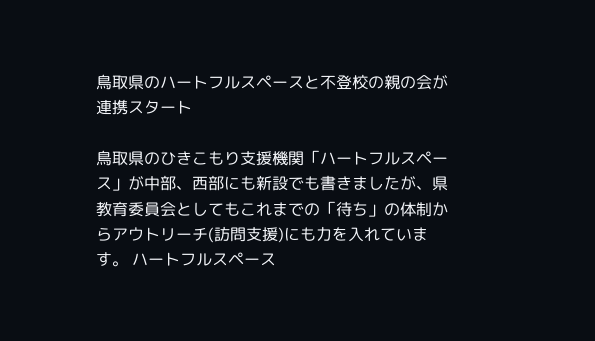鳥取県のハートフルスペースと不登校の親の会が連携スタート

鳥取県のひきこもり支援機関「ハートフルスペース」が中部、西部にも新設でも書きましたが、県教育委員会としてもこれまでの「待ち」の体制からアウトリーチ(訪問支援)にも力を入れています。 ハートフルスペース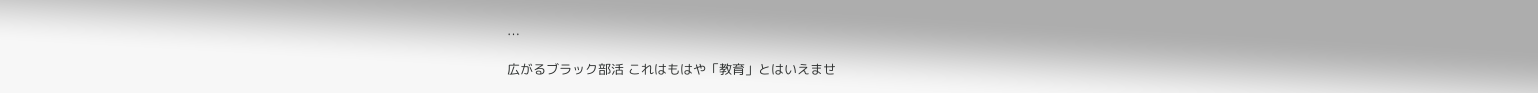…

広がるブラック部活 これはもはや「教育」とはいえませ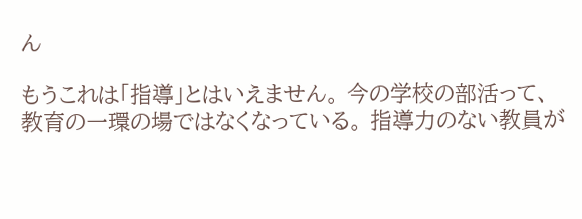ん

もうこれは「指導」とはいえません。 今の学校の部活って、教育の一環の場ではなくなっている。 指導力のない教員が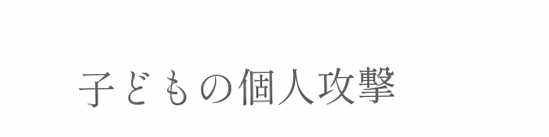子どもの個人攻撃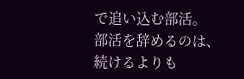で追い込む部活。 部活を辞めるのは、続けるよりも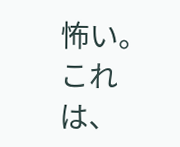怖い。 これは、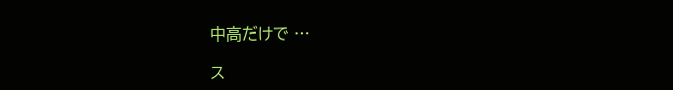中高だけで …

ス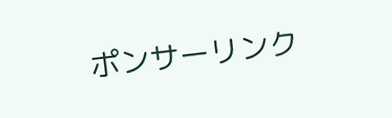ポンサーリンク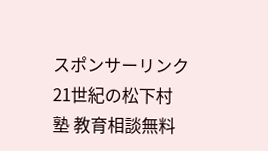スポンサーリンク
21世紀の松下村塾 教育相談無料